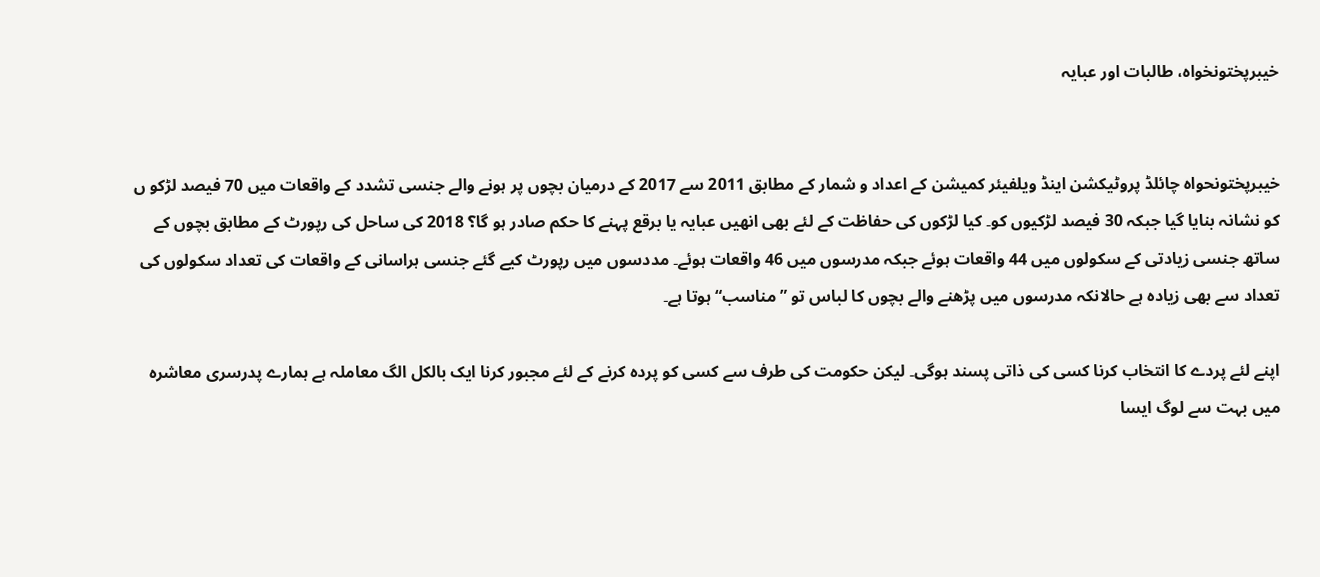خیبرپختونخواہ، طالبات اور عبایہ


خیبرپختونحواہ چائلڈ پروٹیکشن اینڈ ویلفیئر کمیشن کے اعداد و شمار کے مطابق 2011 سے 2017 کے درمیان بچوں پر ہونے والے جنسی تشدد کے واقعات میں 70 فیصد لڑکو ں کو نشانہ بنایا گیا جبکہ 30 فیصد لڑکیوں کو۔ کیا لڑکوں کی حفاظت کے لئے بھی انھیں عبایہ یا برقع پہنے کا حکم صادر ہو گا؟ 2018 کی ساحل کی رپورٹ کے مطابق بچوں کے ساتھ جنسی زیادتی کے سکولوں میں 44 واقعات ہوئے جبکہ مدرسوں میں 46 واقعات ہوئے۔ مددسوں میں رپورٹ کیے گئے جنسی ہراسانی کے واقعات کی تعداد سکولوں کی تعداد سے بھی زیادہ ہے حالانکہ مدرسوں میں پڑھنے والے بچوں کا لباس تو ”مناسب“ ہوتا ہے۔

اپنے لئے پردے کا انتخاب کرنا کسی کی ذاتی پسند ہوگی۔ لیکن حکومت کی طرف سے کسی کو پردہ کرنے کے لئے مجبور کرنا ایک بالکل الگ معاملہ ہے ہمارے پدرسری معاشرہ میں بہت سے لوگ ایسا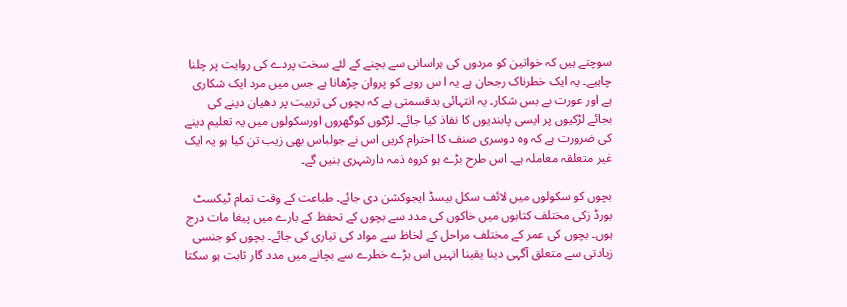سوچتے ہیں کہ خواتین کو مردوں کی ہراسانی سے بچنے کے لئے سخت پردے کی روایت پر چلنا چاہیے۔ یہ ایک خطرناک رجحان ہے یہ ا س رویے کو پروان چڑھانا ہے جس میں مرد ایک شکاری ہے اور عورت بے بس شکار۔ یہ انتہائی بدقسمتی ہے کہ بچوں کی تربیت پر دھیان دینے کی بجائے لڑکیوں پر ایسی پابندیوں کا نفاذ کیا جائے۔ لڑکوں کوگھروں اورسکولوں میں یہ تعلیم دینے کی ضرورت ہے کہ وہ دوسری صنف کا احترام کریں اس نے جولباس بھی زیب تن کیا ہو یہ ایک غیر متعلقہ معاملہ ہے۔ اس طرح بڑے ہو کروہ ذمہ دارشہری بنیں گے۔

بچوں کو سکولوں میں لائف سکل بیسڈ ایجوکشن دی جائے۔ طباعت کے وقت تمام ٹیکسٹ بورڈ زکی مختلف کتابوں میں خاکوں کی مدد سے بچوں کے تحفظ کے بارے میں پیغا مات درج ہوں۔ بچوں کی عمر کے مختلف مراحل کے لخاظ سے مواد کی تیاری کی جائے۔ بچوں کو جنسی زیادتی سے متعلق آگہی دینا یقینا انہیں اس بڑے خطرے سے بچانے میں مدد گار ثابت ہو سکتا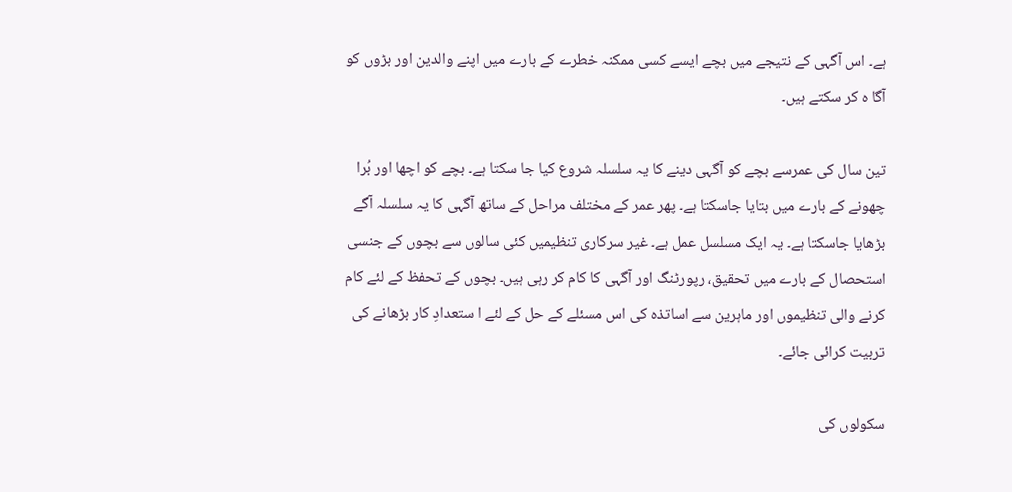ہے۔ اس آگہی کے نتیجے میں بچے ایسے کسی ممکنہ خطرے کے بارے میں اپنے والدین اور بڑوں کو آگا ہ کر سکتے ہیں۔

تین سال کی عمرسے بچے کو آگہی دینے کا یہ سلسلہ شروع کیا جا سکتا ہے۔ بچے کو اچھا اور بُرا چھونے کے بارے میں بتایا جاسکتا ہے۔ پھر عمر کے مختلف مراحل کے ساتھ آگہی کا یہ سلسلہ آگے بڑھایا جاسکتا ہے۔ یہ ایک مسلسل عمل ہے۔ غیر سرکاری تنظیمیں کئی سالوں سے بچوں کے جنسی استحصال کے بارے میں تحقیق، رپورٹنگ اور آگہی کا کام کر رہی ہیں۔ بچوں کے تحفظ کے لئے کام کرنے والی تنظیموں اور ماہرین سے اساتذہ کی اس مسئلے کے حل کے لئے ا ستعدادِ کار بڑھانے کی تربیت کرائی جائے۔

سکولوں کی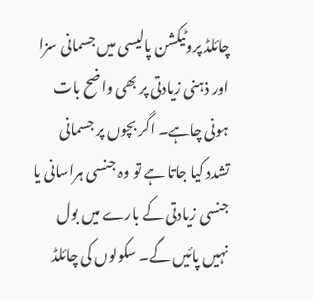چائلڈ پروٹیکشن پالیسی میں جسمانی سزا اور ذہنی زیادتی پر بھی واضح بات ہونی چاہے۔ اگر بچوں پر جسمانی تشدد کیا جاتا ہے تو وہ جنسی ہراسانی یا جنسی زیادتی کے بارے میں بول نہیں پائیں گے۔ سکولوں کی چائلڈ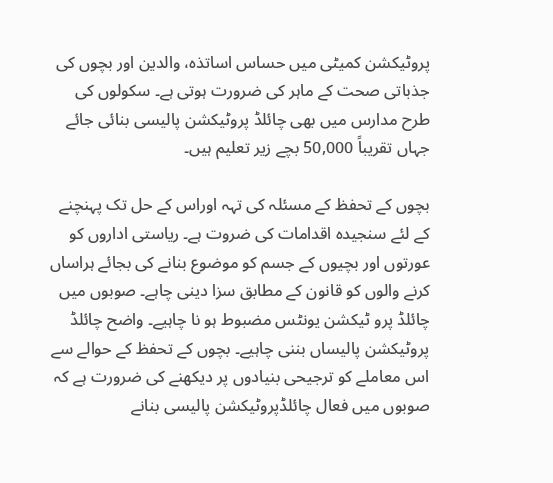پروٹیکشن کمیٹی میں حساس اساتذہ، والدین اور بچوں کی جذباتی صحت کے ماہر کی ضرورت ہوتی ہے۔ سکولوں کی طرح مدارس میں بھی چائلڈ پروٹیکشن پالیسی بنائی جائے جہاں تقریباً 50,000 بچے زیر تعلیم ہیں۔

بچوں کے تحفظ کے مسئلہ کی تہہ اوراس کے حل تک پہنچنے کے لئے سنجیدہ اقدامات کی ضروت ہے۔ ریاستی اداروں کو عورتوں اور بچیوں کے جسم کو موضوع بنانے کی بجائے ہراساں کرنے والوں کو قانون کے مطابق سزا دینی چاہے۔ صوبوں میں چائلڈ پرو ٹیکشن یونٹس مضبوط ہو نا چاہیے۔ واضح چائلڈ پروٹیکشن پالیساں بننی چاہیے۔ بچوں کے تحفظ کے حوالے سے اس معاملے کو ترجیحی بنیادوں پر دیکھنے کی ضرورت ہے کہ صوبوں میں فعال چائلڈپروٹیکشن پالیسی بنانے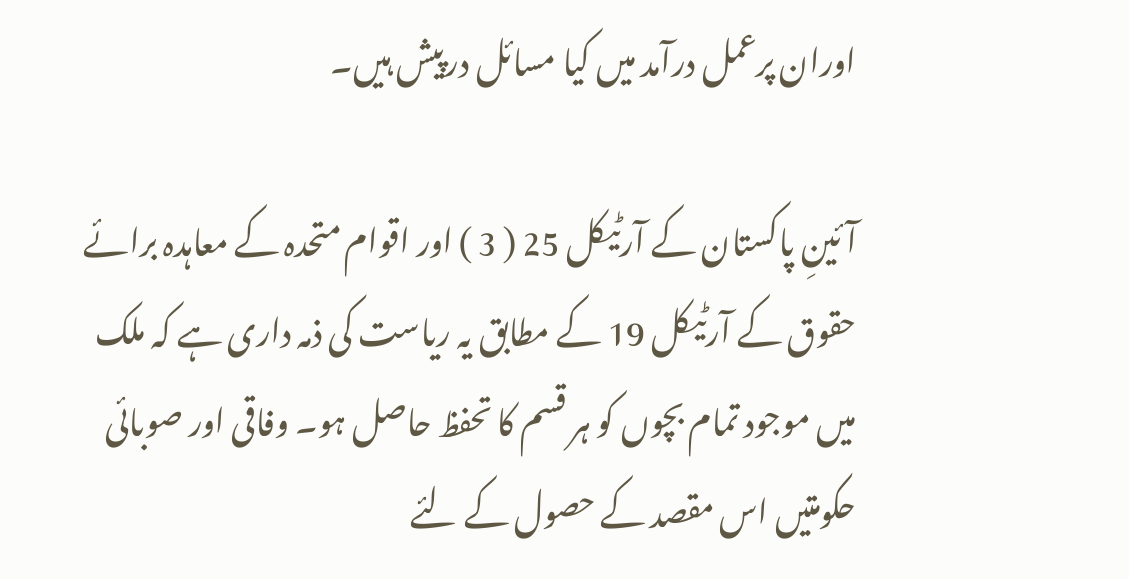اوران پرعمل درآمد میں کیا مسائل درپیش ہیں۔

آئینِ پاکستان کے آرٹیکل 25 ( 3 ) اور اقوام متحدہ کے معاہدہ برائے حقوق کے آرٹیکل 19 کے مطابق یہ ریاست کی ذمہ داری ہے کہ ملک میں موجود تمام بچوں کو ہر قسم کا تحفظ حاصل ہو۔ وفاقی اور صوبائی حکومتیں اس مقصد کے حصول کے لئے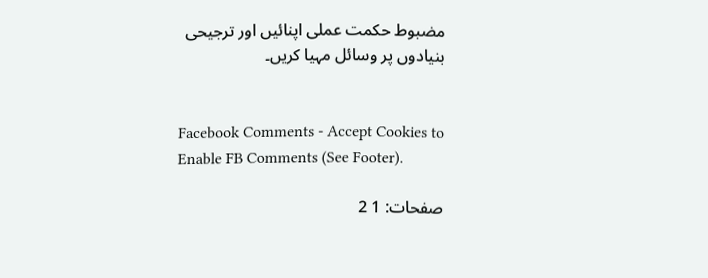مضبوط حکمت عملی اپنائیں اور ترجیحی بنیادوں پر وسائل مہیا کریں۔


Facebook Comments - Accept Cookies to Enable FB Comments (See Footer).

صفحات: 1 2